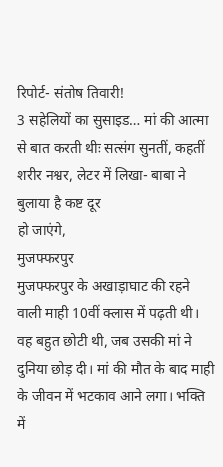रिपोर्ट- संतोष तिवारी!
3 सहेलियों का सुसाइड… मां की आत्मा से बात करती थीः सत्संग सुनतीं, कहतीं शरीर नश्वर, लेटर में लिखा- बाबा ने बुलाया है कष्ट दूर
हो जाएंगे,
मुजफ्फरपुर
मुजफ्फरपुर के अखाड़ाघाट की रहने वाली माही 10वीं क्लास में पढ़ती थी। वह बहुत छोटी थी, जब उसकी मां ने दुनिया छोड़ दी। मां की मौत के बाद माही के जीवन में भटकाव आने लगा। भक्ति में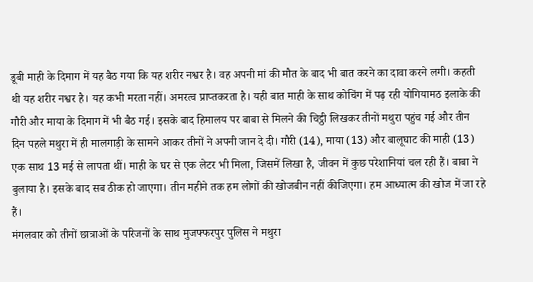डूबी माही के दिमाग में यह बैठ गया कि यह शरीर नश्वर है। वह अपनी मां की मौत के बाद भी बात करने का दावा करने लगी। कहती थी यह शरीर नश्वर है। यह कभी मरता नहीं। अमरत्व प्राप्तकरता है। यही बात माही के साथ कोचिंग में पढ़ रही योगियामठ इलाके की गौरी और माया के दिमाग में भी बैठ गई। इसके बाद हिमालय पर बाबा से मिलने की चिट्ठी लिखकर तीनों मथुरा पहुंच गई और तीन दिन पहले मथुरा में ही मालगाड़ी के सामने आकर तीनों ने अपनी जान दे दी। गौरी (14), माया (13) और बालूघाट की माही (13) एक साथ 13 मई से लापता थीं। माही के घर से एक लेटर भी मिला, जिसमें लिखा है, जीवन में कुछ परेशानियां चल रही हैं। बाबा ने बुलाया है। इसके बाद सब ठीक हो जाएगा। तीन महीने तक हम लोगों की खोजबीन नहीं कीजिएगा। हम आध्यात्म की खोज में जा रहे हैं।
मंगलवार को तीनों छात्राओं के परिजनों के साथ मुजफ्फरपुर पुलिस ने मथुरा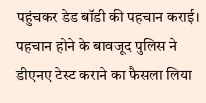पहुंचकर डेड बॉडी की पहचान कराई। पहचान होने के बावजूद पुलिस ने डीएनए टेस्ट कराने का फैसला लिया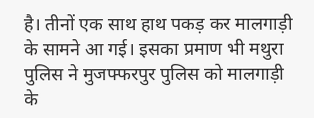है। तीनों एक साथ हाथ पकड़ कर मालगाड़ी के सामने आ गई। इसका प्रमाण भी मथुरा पुलिस ने मुजफ्फरपुर पुलिस को मालगाड़ी के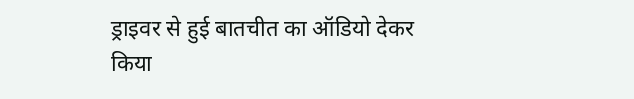ड्राइवर से हुई बातचीत का ऑडियो देकर किया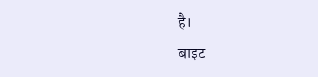है।
बाइट